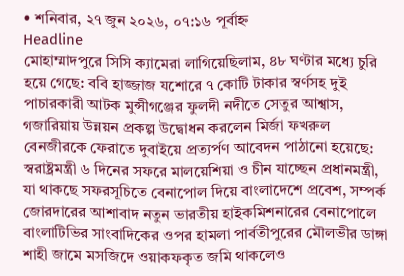• শনিবার, ২৭ জুন ২০২৬, ০৭:১৬ পূর্বাহ্ন
Headline
মোহাম্মাদপুরে সিসি ক্যামেরা লাগিয়েছিলাম, ৪৮ ঘণ্টার মধ্যে চুরি হয়ে গেছে: ববি হাজ্জাজ যশোরে ৭ কোটি টাকার স্বর্ণসহ দুই পাচারকারী আটক মুন্সীগঞ্জের ফুলদী নদীতে সেতুর আশ্বাস, গজারিয়ায় উন্নয়ন প্রকল্প উদ্বোধন করলেন মির্জা ফখরুল বেনজীরকে ফেরাতে দুবাইয়ে প্রত্যর্পণ আবেদন পাঠানো হয়েছে: স্বরাষ্ট্রমন্ত্রী ৬ দিনের সফরে মালয়েশিয়া ও চীন যাচ্ছেন প্রধানমন্ত্রী, যা থাকছে সফরসূচিতে বেনাপোল দিয়ে বাংলাদেশে প্রবেশ, সম্পর্ক জোরদারের আশাবাদ নতুন ভারতীয় হাইকমিশনারের বেনাপোলে বাংলাটিভির সাংবাদিকের ওপর হামলা পার্বতীপুরের মৌলভীর ডাঙ্গা শাহী জামে মসজিদে ওয়াকফকৃত জমি থাকলেও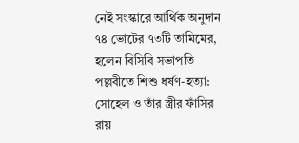নেই সংস্কারে আর্থিক অনুদান ৭৪ ভোটের ৭৩টি তামিমের, হলেন বিসিবি সভাপতি পল্লবীতে শিশু ধর্ষণ-হত্যা: সোহেল ও তাঁর স্ত্রীর ফাঁসির রায়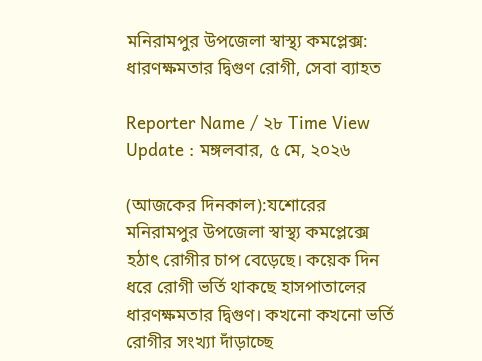মনিরামপুর উপজেলা স্বাস্থ্য কমপ্লেক্স: ধারণক্ষমতার দ্বিগুণ রোগী, সেবা ব্যাহত

Reporter Name / ২৮ Time View
Update : মঙ্গলবার, ৫ মে, ২০২৬

(আজকের দিনকাল):যশোরের মনিরামপুর উপজেলা স্বাস্থ্য কমপ্লেক্সে হঠাৎ রোগীর চাপ বেড়েছে। কয়েক দিন ধরে রোগী ভর্তি থাকছে হাসপাতালের ধারণক্ষমতার দ্বিগুণ। কখনো কখনো ভর্তি রোগীর সংখ্যা দাঁড়াচ্ছে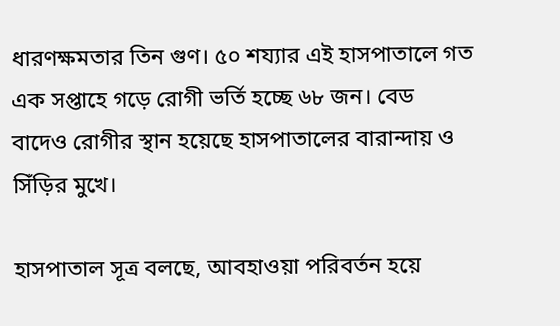ধারণক্ষমতার তিন গুণ। ৫০ শয্যার এই হাসপাতালে গত এক সপ্তাহে গড়ে রোগী ভর্তি হচ্ছে ৬৮ জন। বেড বাদেও রোগীর স্থান হয়েছে হাসপাতালের বারান্দায় ও সিঁড়ির মুখে।

হাসপাতাল সূত্র বলছে, আবহাওয়া পরিবর্তন হয়ে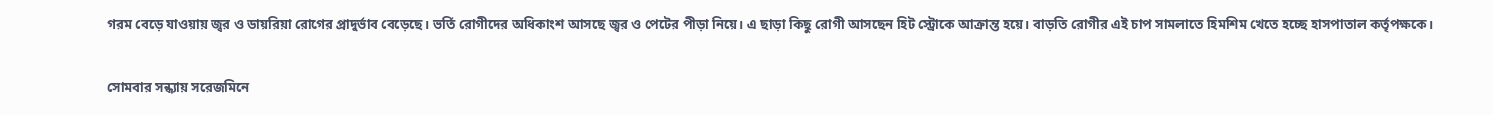গরম বেড়ে যাওয়ায় জ্বর ও ডায়রিয়া রোগের প্রাদুর্ভাব বেড়েছে। ভর্তি রোগীদের অধিকাংশ আসছে জ্বর ও পেটের পীড়া নিয়ে। এ ছাড়া কিছু রোগী আসছেন হিট স্ট্রোকে আক্রান্ত হয়ে। বাড়তি রোগীর এই চাপ সামলাতে হিমশিম খেতে হচ্ছে হাসপাতাল কর্তৃপক্ষকে।

সোমবার সন্ধ্যায় সরেজমিনে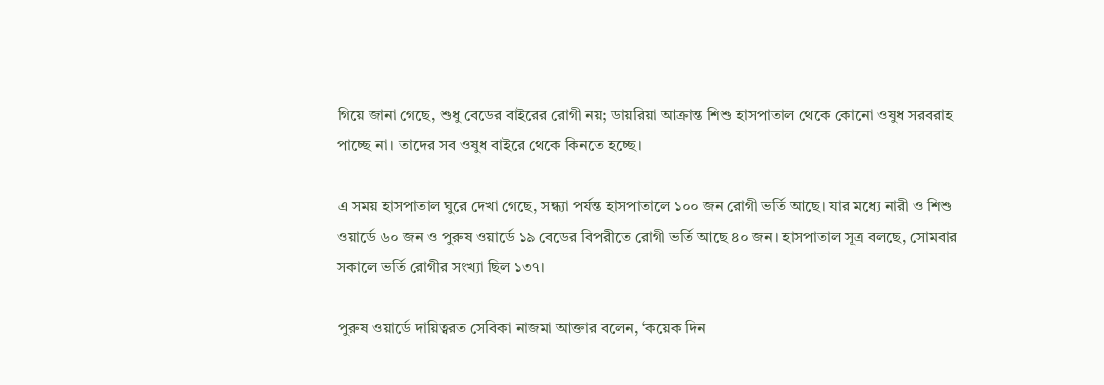গিয়ে জানা গেছে, শুধু বেডের বাইরের রোগী নয়; ডায়রিয়া আক্রান্ত শিশু হাসপাতাল থেকে কোনো ওষুধ সরবরাহ পাচ্ছে না। তাদের সব ওষুধ বাইরে থেকে কিনতে হচ্ছে।

এ সময় হাসপাতাল ঘুরে দেখা গেছে, সন্ধ্যা পর্যন্ত হাসপাতালে ১০০ জন রোগী ভর্তি আছে। যার মধ্যে নারী ও শিশু ওয়ার্ডে ৬০ জন ও পুরুষ ওয়ার্ডে ১৯ বেডের বিপরীতে রোগী ভর্তি আছে ৪০ জন। হাসপাতাল সূত্র বলছে, সোমবার সকালে ভর্তি রোগীর সংখ্যা ছিল ১৩৭।

পুরুষ ওয়ার্ডে দায়িত্বরত সেবিকা নাজমা আক্তার বলেন, ‘কয়েক দিন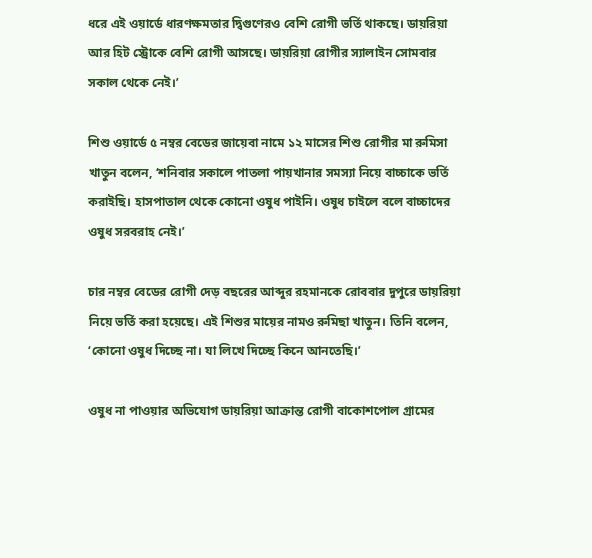ধরে এই ওয়ার্ডে ধারণক্ষমতার দ্বিগুণেরও বেশি রোগী ভর্তি থাকছে। ডায়রিয়া আর হিট স্ট্রোকে বেশি রোগী আসছে। ডায়রিয়া রোগীর স্যালাইন সোমবার সকাল থেকে নেই।’

শিশু ওয়ার্ডে ৫ নম্বর বেডের জায়েবা নামে ১২ মাসের শিশু রোগীর মা রুমিসা খাতুন বলেন, ‘শনিবার সকালে পাতলা পায়খানার সমস্যা নিয়ে বাচ্চাকে ভর্তি করাইছি। হাসপাতাল থেকে কোনো ওষুধ পাইনি। ওষুধ চাইলে বলে বাচ্চাদের ওষুধ সরবরাহ নেই।’

চার নম্বর বেডের রোগী দেড় বছরের আব্দুর রহমানকে রোববার দুপুরে ডায়রিয়া নিয়ে ভর্তি করা হয়েছে। এই শিশুর মায়ের নামও রুমিছা খাতুন। তিনি বলেন, ‘কোনো ওষুধ দিচ্ছে না। যা লিখে দিচ্ছে কিনে আনতেছি।’

ওষুধ না পাওয়ার অভিযোগ ডায়রিয়া আক্রান্ত রোগী বাকোশপোল গ্রামের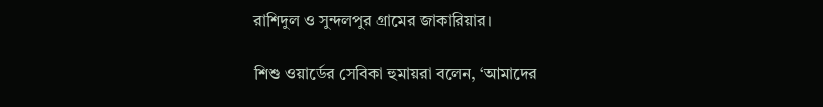রাশিদুল ও সুন্দলপুর গ্রামের জাকারিয়ার।

শিশু ওয়ার্ডের সেবিকা হুমায়রা বলেন, ‘আমাদের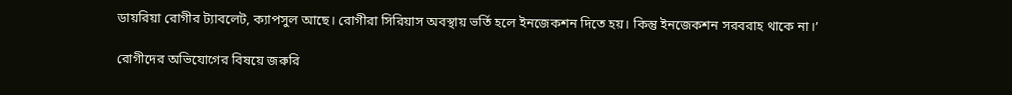ডায়রিয়া রোগীর ট্যাবলেট, ক্যাপসুল আছে। রোগীরা সিরিয়াস অবস্থায় ভর্তি হলে ইনজেকশন দিতে হয়। কিন্তু ইনজেকশন সরবরাহ থাকে না।’

রোগীদের অভিযোগের বিষয়ে জরুরি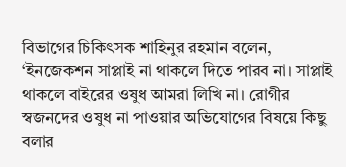বিভাগের চিকিৎসক শাহিনুর রহমান বলেন, ‘ইনজেকশন সাপ্লাই না থাকলে দিতে পারব না। সাপ্লাই থাকলে বাইরের ওষুধ আমরা লিখি না। রোগীর স্বজনদের ওষুধ না পাওয়ার অভিযোগের বিষয়ে কিছু বলার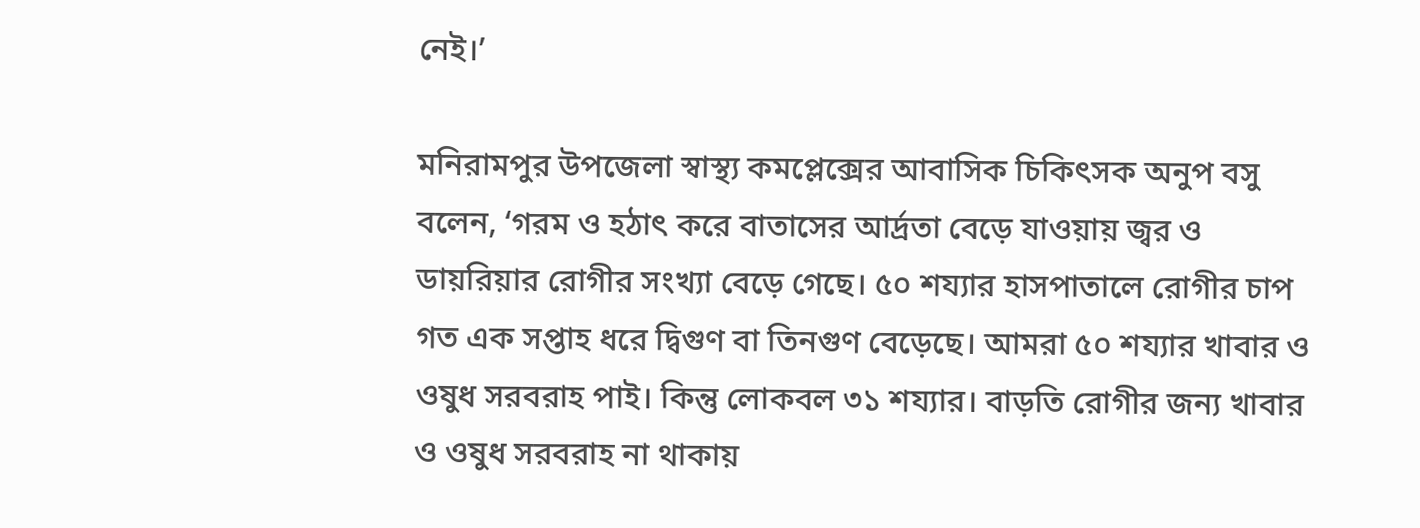নেই।’

মনিরামপুর উপজেলা স্বাস্থ্য কমপ্লেক্সের আবাসিক চিকিৎসক অনুপ বসু বলেন, ‘গরম ও হঠাৎ করে বাতাসের আর্দ্রতা বেড়ে যাওয়ায় জ্বর ও ডায়রিয়ার রোগীর সংখ্যা বেড়ে গেছে। ৫০ শয্যার হাসপাতালে রোগীর চাপ গত এক সপ্তাহ ধরে দ্বিগুণ বা তিনগুণ বেড়েছে। আমরা ৫০ শয্যার খাবার ও ওষুধ সরবরাহ পাই। কিন্তু লোকবল ৩১ শয্যার। বাড়তি রোগীর জন্য খাবার ও ওষুধ সরবরাহ না থাকায়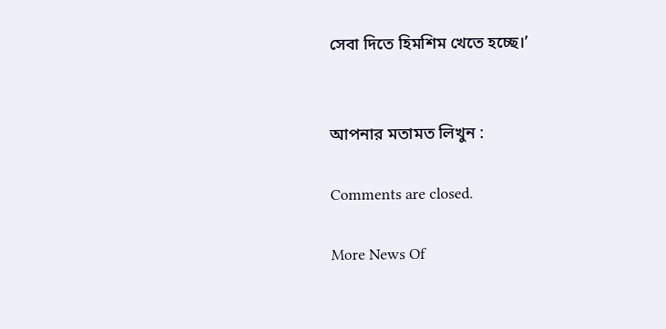সেবা দিতে হিমশিম খেতে হচ্ছে।’


আপনার মতামত লিখুন :

Comments are closed.

More News Of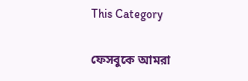This Category

ফেসবুকে আমরা